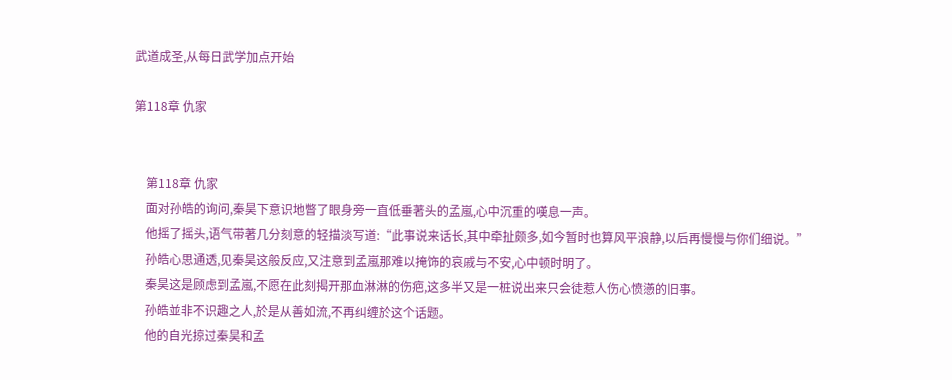武道成圣,从每日武学加点开始

第118章 仇家


    第118章 仇家
    面对孙皓的询问,秦昊下意识地瞥了眼身旁一直低垂著头的孟嵐,心中沉重的嘆息一声。
    他摇了摇头,语气带著几分刻意的轻描淡写道:“此事说来话长,其中牵扯颇多,如今暂时也算风平浪静,以后再慢慢与你们细说。”
    孙皓心思通透,见秦昊这般反应,又注意到孟嵐那难以掩饰的哀戚与不安,心中顿时明了。
    秦昊这是顾虑到孟嵐,不愿在此刻揭开那血淋淋的伤疤,这多半又是一桩说出来只会徒惹人伤心愤懣的旧事。
    孙皓並非不识趣之人,於是从善如流,不再纠缠於这个话题。
    他的自光掠过秦昊和孟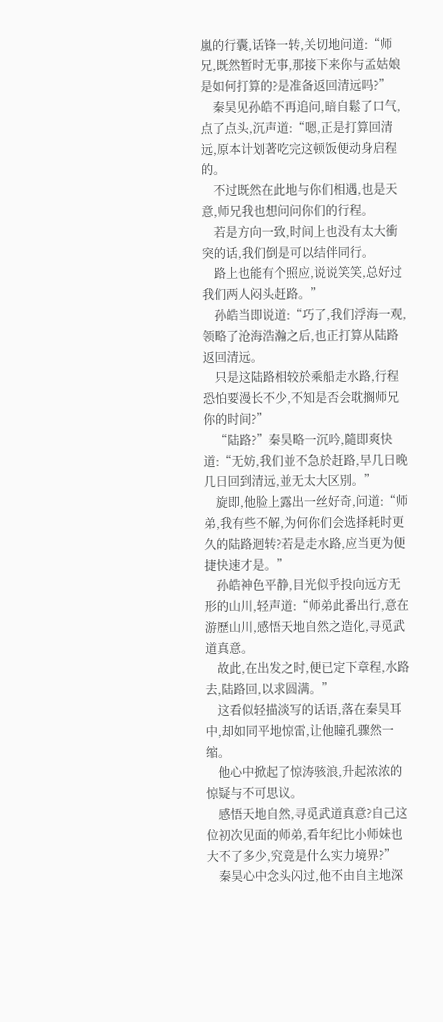嵐的行囊,话锋一转,关切地问道:“师兄,既然暂时无事,那接下来你与孟姑娘是如何打算的?是准备返回清远吗?”
    秦昊见孙皓不再追问,暗自鬆了口气,点了点头,沉声道:“嗯,正是打算回清远,原本计划著吃完这顿饭便动身启程的。
    不过既然在此地与你们相遇,也是天意,师兄我也想问问你们的行程。
    若是方向一致,时间上也没有太大衝突的话,我们倒是可以结伴同行。
    路上也能有个照应,说说笑笑,总好过我们两人闷头赶路。”
    孙皓当即说道:“巧了,我们浮海一观,领略了沧海浩瀚之后,也正打算从陆路返回清远。
    只是这陆路相较於乘船走水路,行程恐怕要漫长不少,不知是否会耽搁师兄你的时间?”
    “陆路?”秦昊略一沉吟,隨即爽快道:“无妨,我们並不急於赶路,早几日晚几日回到清远,並无太大区別。”
    旋即,他脸上露出一丝好奇,问道:“师弟,我有些不解,为何你们会选择耗时更久的陆路迴转?若是走水路,应当更为便捷快速才是。”
    孙皓神色平静,目光似乎投向远方无形的山川,轻声道:“师弟此番出行,意在游歷山川,感悟天地自然之造化,寻觅武道真意。
    故此,在出发之时,便已定下章程,水路去,陆路回,以求圆满。”
    这看似轻描淡写的话语,落在秦昊耳中,却如同平地惊雷,让他瞳孔骤然一缩。
    他心中掀起了惊涛骇浪,升起浓浓的惊疑与不可思议。
    感悟天地自然,寻觅武道真意?自己这位初次见面的师弟,看年纪比小师妹也大不了多少,究竟是什么实力境界?”
    秦昊心中念头闪过,他不由自主地深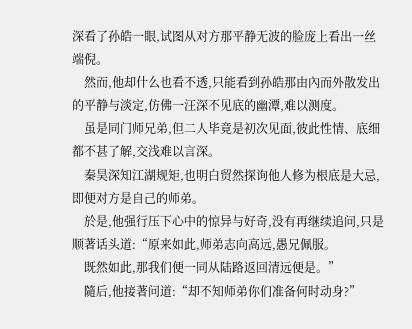深看了孙皓一眼,试图从对方那平静无波的脸庞上看出一丝端倪。
    然而,他却什么也看不透,只能看到孙皓那由內而外散发出的平静与淡定,仿佛一汪深不见底的幽潭,难以测度。
    虽是同门师兄弟,但二人毕竟是初次见面,彼此性情、底细都不甚了解,交浅难以言深。
    秦昊深知江湖规矩,也明白贸然探询他人修为根底是大忌,即便对方是自己的师弟。
    於是,他强行压下心中的惊异与好奇,没有再继续追问,只是顺著话头道:“原来如此,师弟志向高远,愚兄佩服。
    既然如此,那我们便一同从陆路返回清远便是。”
    隨后,他接著问道:“却不知师弟你们准备何时动身?”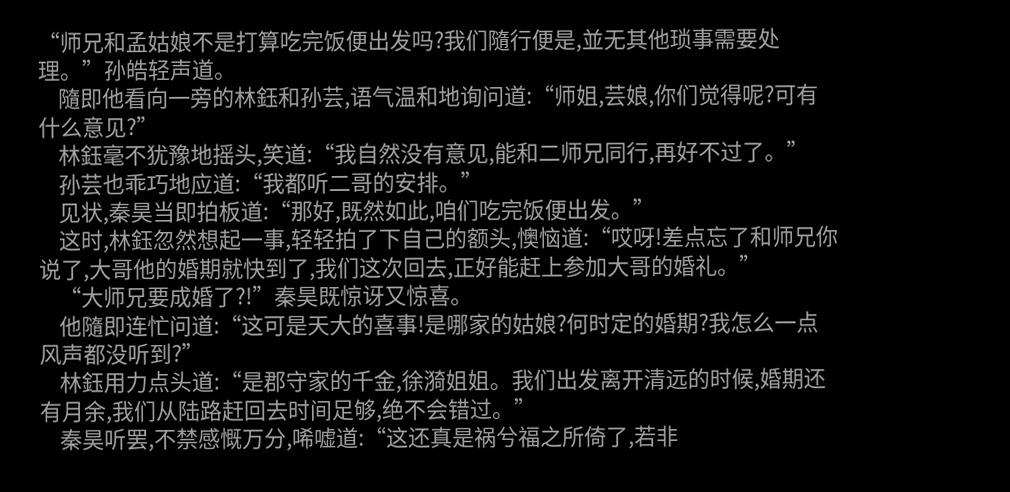“师兄和孟姑娘不是打算吃完饭便出发吗?我们隨行便是,並无其他琐事需要处理。”孙皓轻声道。
    隨即他看向一旁的林鈺和孙芸,语气温和地询问道:“师姐,芸娘,你们觉得呢?可有什么意见?”
    林鈺毫不犹豫地摇头,笑道:“我自然没有意见,能和二师兄同行,再好不过了。”
    孙芸也乖巧地应道:“我都听二哥的安排。”
    见状,秦昊当即拍板道:“那好,既然如此,咱们吃完饭便出发。”
    这时,林鈺忽然想起一事,轻轻拍了下自己的额头,懊恼道:“哎呀!差点忘了和师兄你说了,大哥他的婚期就快到了,我们这次回去,正好能赶上参加大哥的婚礼。”
    “大师兄要成婚了?!”秦昊既惊讶又惊喜。
    他隨即连忙问道:“这可是天大的喜事!是哪家的姑娘?何时定的婚期?我怎么一点风声都没听到?”
    林鈺用力点头道:“是郡守家的千金,徐漪姐姐。我们出发离开清远的时候,婚期还有月余,我们从陆路赶回去时间足够,绝不会错过。”
    秦昊听罢,不禁感慨万分,唏嘘道:“这还真是祸兮福之所倚了,若非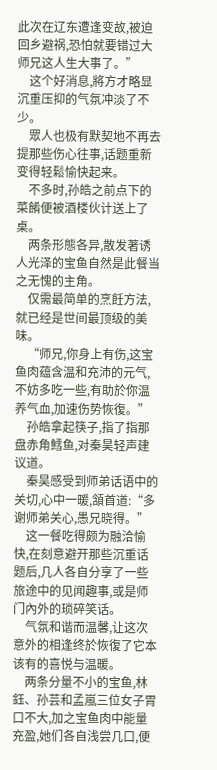此次在辽东遭逢变故,被迫回乡避祸,恐怕就要错过大师兄这人生大事了。”
    这个好消息,將方才略显沉重压抑的气氛冲淡了不少。
    眾人也极有默契地不再去提那些伤心往事,话题重新变得轻鬆愉快起来。
    不多时,孙皓之前点下的菜餚便被酒楼伙计送上了桌。
    两条形態各异,散发著诱人光泽的宝鱼自然是此餐当之无愧的主角。
    仅需最简单的烹飪方法,就已经是世间最顶级的美味。
    “师兄,你身上有伤,这宝鱼肉蕴含温和充沛的元气,不妨多吃一些,有助於你温养气血,加速伤势恢復。”
    孙皓拿起筷子,指了指那盘赤角鱈鱼,对秦昊轻声建议道。
    秦昊感受到师弟话语中的关切,心中一暖,頷首道:“多谢师弟关心,愚兄晓得。”
    这一餐吃得颇为融洽愉快,在刻意避开那些沉重话题后,几人各自分享了一些旅途中的见闻趣事,或是师门內外的琐碎笑话。
    气氛和谐而温馨,让这次意外的相逢终於恢復了它本该有的喜悦与温暖。
    两条分量不小的宝鱼,林鈺、孙芸和孟嵐三位女子胃口不大,加之宝鱼肉中能量充盈,她们各自浅尝几口,便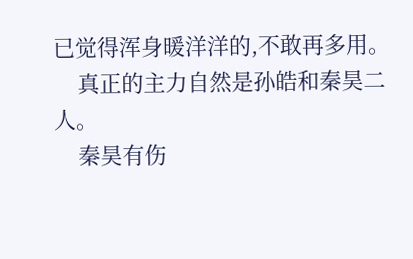已觉得浑身暖洋洋的,不敢再多用。
    真正的主力自然是孙皓和秦昊二人。
    秦昊有伤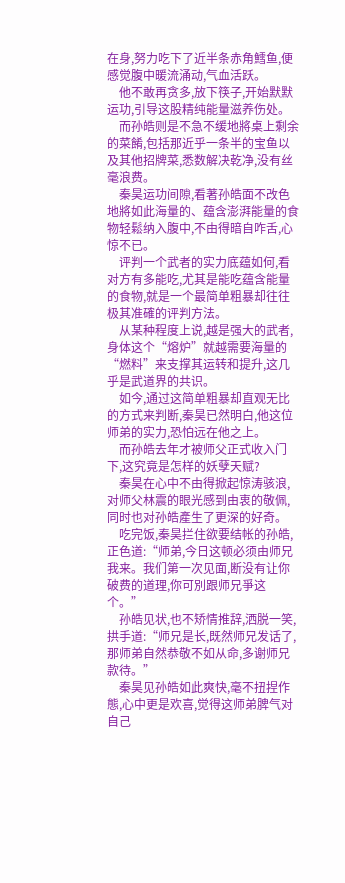在身,努力吃下了近半条赤角鱈鱼,便感觉腹中暖流涌动,气血活跃。
    他不敢再贪多,放下筷子,开始默默运功,引导这股精纯能量滋养伤处。
    而孙皓则是不急不缓地將桌上剩余的菜餚,包括那近乎一条半的宝鱼以及其他招牌菜,悉数解决乾净,没有丝毫浪费。
    秦昊运功间隙,看著孙皓面不改色地將如此海量的、蕴含澎湃能量的食物轻鬆纳入腹中,不由得暗自咋舌,心惊不已。
    评判一个武者的实力底蕴如何,看对方有多能吃,尤其是能吃蕴含能量的食物,就是一个最简单粗暴却往往极其准確的评判方法。
    从某种程度上说,越是强大的武者,身体这个“熔炉”就越需要海量的“燃料”来支撑其运转和提升,这几乎是武道界的共识。
    如今,通过这简单粗暴却直观无比的方式来判断,秦昊已然明白,他这位师弟的实力,恐怕远在他之上。
    而孙皓去年才被师父正式收入门下,这究竟是怎样的妖孽天赋?
    秦昊在心中不由得掀起惊涛骇浪,对师父林震的眼光感到由衷的敬佩,同时也对孙皓產生了更深的好奇。
    吃完饭,秦昊拦住欲要结帐的孙皓,正色道:“师弟,今日这顿必须由师兄我来。我们第一次见面,断没有让你破费的道理,你可別跟师兄爭这个。”
    孙皓见状,也不矫情推辞,洒脱一笑,拱手道:“师兄是长,既然师兄发话了,那师弟自然恭敬不如从命,多谢师兄款待。”
    秦昊见孙皓如此爽快,毫不扭捏作態,心中更是欢喜,觉得这师弟脾气对自己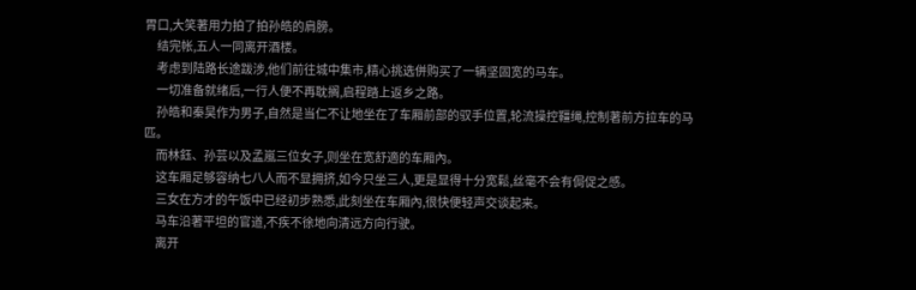胃口,大笑著用力拍了拍孙皓的肩膀。
    结完帐,五人一同离开酒楼。
    考虑到陆路长途跋涉,他们前往城中集市,精心挑选併购买了一辆坚固宽的马车。
    一切准备就绪后,一行人便不再耽搁,启程踏上返乡之路。
    孙皓和秦昊作为男子,自然是当仁不让地坐在了车厢前部的驭手位置,轮流操控韁绳,控制著前方拉车的马匹。
    而林鈺、孙芸以及孟嵐三位女子,则坐在宽舒適的车厢內。
    这车厢足够容纳七八人而不显拥挤,如今只坐三人,更是显得十分宽鬆,丝毫不会有侷促之感。
    三女在方才的午饭中已经初步熟悉,此刻坐在车厢內,很快便轻声交谈起来。
    马车沿著平坦的官道,不疾不徐地向清远方向行驶。
    离开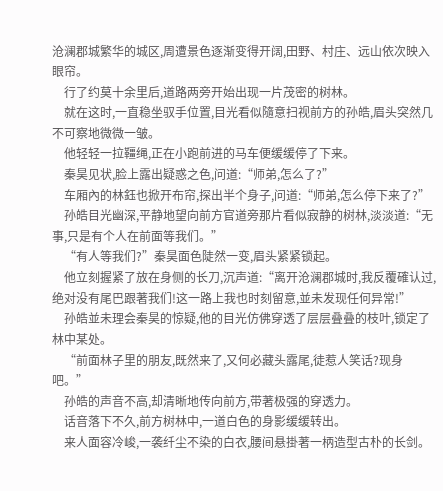沧澜郡城繁华的城区,周遭景色逐渐变得开阔,田野、村庄、远山依次映入眼帘。
    行了约莫十余里后,道路两旁开始出现一片茂密的树林。
    就在这时,一直稳坐驭手位置,目光看似隨意扫视前方的孙皓,眉头突然几不可察地微微一皱。
    他轻轻一拉韁绳,正在小跑前进的马车便缓缓停了下来。
    秦昊见状,脸上露出疑惑之色,问道:“师弟,怎么了?”
    车厢內的林鈺也掀开布帘,探出半个身子,问道:“师弟,怎么停下来了?”
    孙皓目光幽深,平静地望向前方官道旁那片看似寂静的树林,淡淡道:“无事,只是有个人在前面等我们。”
    “有人等我们?”秦昊面色陡然一变,眉头紧紧锁起。
    他立刻握紧了放在身侧的长刀,沉声道:“离开沧澜郡城时,我反覆確认过,绝对没有尾巴跟著我们!这一路上我也时刻留意,並未发现任何异常!”
    孙皓並未理会秦昊的惊疑,他的目光仿佛穿透了层层叠叠的枝叶,锁定了林中某处。
    “前面林子里的朋友,既然来了,又何必藏头露尾,徒惹人笑话?现身吧。”
    孙皓的声音不高,却清晰地传向前方,带著极强的穿透力。
    话音落下不久,前方树林中,一道白色的身影缓缓转出。
    来人面容冷峻,一袭纤尘不染的白衣,腰间悬掛著一柄造型古朴的长剑。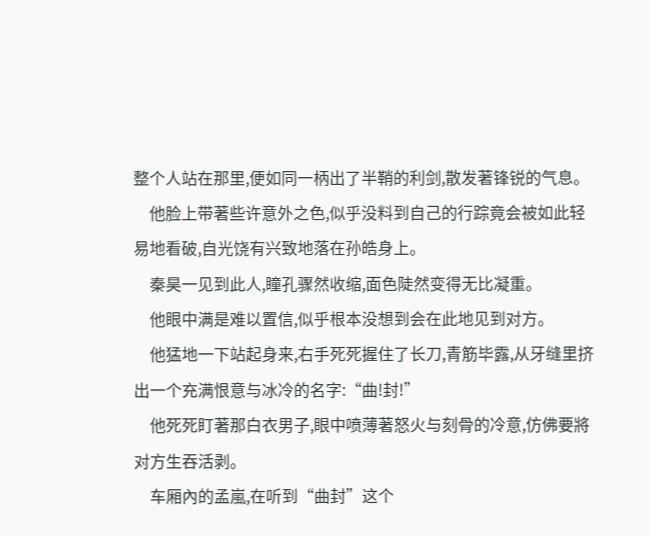整个人站在那里,便如同一柄出了半鞘的利剑,散发著锋锐的气息。
    他脸上带著些许意外之色,似乎没料到自己的行踪竟会被如此轻易地看破,自光饶有兴致地落在孙皓身上。
    秦昊一见到此人,瞳孔骤然收缩,面色陡然变得无比凝重。
    他眼中满是难以置信,似乎根本没想到会在此地见到对方。
    他猛地一下站起身来,右手死死握住了长刀,青筋毕露,从牙缝里挤出一个充满恨意与冰冷的名字:“曲!封!”
    他死死盯著那白衣男子,眼中喷薄著怒火与刻骨的冷意,仿佛要將对方生吞活剥。
    车厢內的孟嵐,在听到“曲封”这个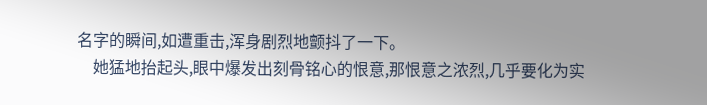名字的瞬间,如遭重击,浑身剧烈地颤抖了一下。
    她猛地抬起头,眼中爆发出刻骨铭心的恨意,那恨意之浓烈,几乎要化为实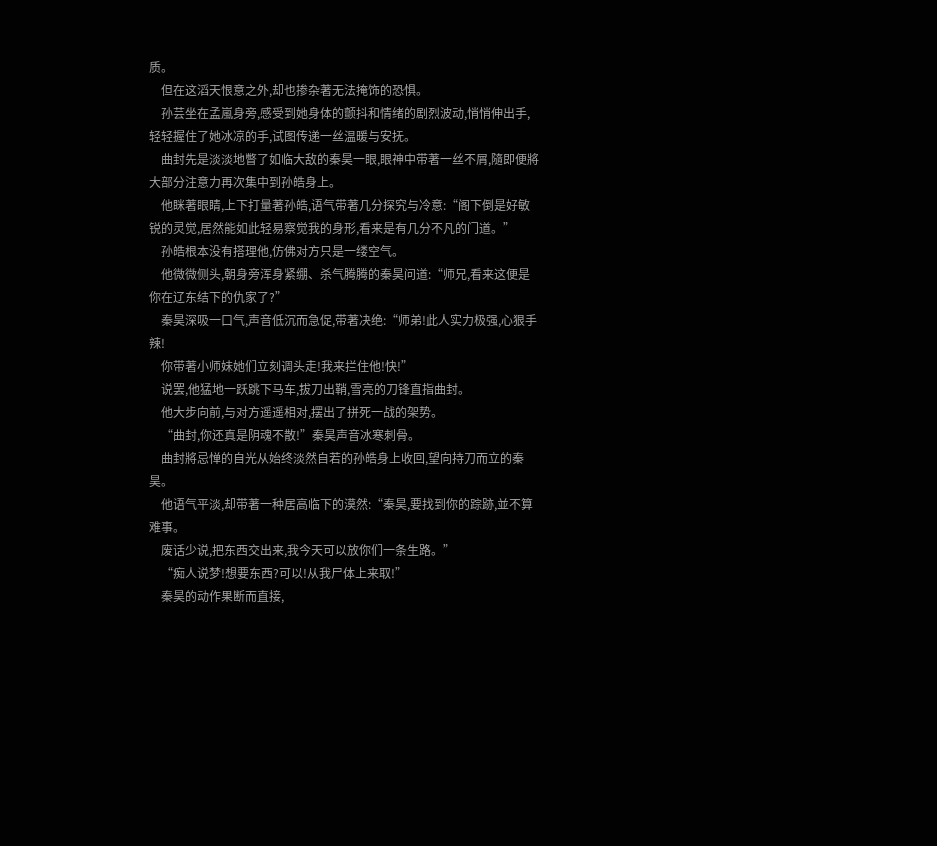质。
    但在这滔天恨意之外,却也掺杂著无法掩饰的恐惧。
    孙芸坐在孟嵐身旁,感受到她身体的颤抖和情绪的剧烈波动,悄悄伸出手,轻轻握住了她冰凉的手,试图传递一丝温暖与安抚。
    曲封先是淡淡地瞥了如临大敌的秦昊一眼,眼神中带著一丝不屑,隨即便將大部分注意力再次集中到孙皓身上。
    他眯著眼睛,上下打量著孙皓,语气带著几分探究与冷意:“阁下倒是好敏锐的灵觉,居然能如此轻易察觉我的身形,看来是有几分不凡的门道。”
    孙皓根本没有搭理他,仿佛对方只是一缕空气。
    他微微侧头,朝身旁浑身紧绷、杀气腾腾的秦昊问道:“师兄,看来这便是你在辽东结下的仇家了?”
    秦昊深吸一口气,声音低沉而急促,带著决绝:“师弟!此人实力极强,心狠手辣!
    你带著小师妹她们立刻调头走!我来拦住他!快!”
    说罢,他猛地一跃跳下马车,拔刀出鞘,雪亮的刀锋直指曲封。
    他大步向前,与对方遥遥相对,摆出了拼死一战的架势。
    “曲封,你还真是阴魂不散!”秦昊声音冰寒刺骨。
    曲封將忌惮的自光从始终淡然自若的孙皓身上收回,望向持刀而立的秦昊。
    他语气平淡,却带著一种居高临下的漠然:“秦昊,要找到你的踪跡,並不算难事。
    废话少说,把东西交出来,我今天可以放你们一条生路。”
    “痴人说梦!想要东西?可以!从我尸体上来取!”
    秦昊的动作果断而直接,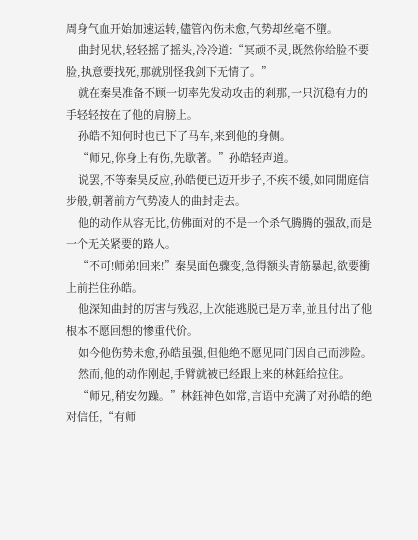周身气血开始加速运转,儘管內伤未愈,气势却丝毫不墮。
    曲封见状,轻轻摇了摇头,冷冷道:“冥顽不灵,既然你给脸不要脸,执意要找死,那就別怪我剑下无情了。”
    就在秦昊准备不顾一切率先发动攻击的剎那,一只沉稳有力的手轻轻按在了他的肩膀上。
    孙皓不知何时也已下了马车,来到他的身侧。
    “师兄,你身上有伤,先歇著。”孙皓轻声道。
    说罢,不等秦昊反应,孙皓便已迈开步子,不疾不缓,如同閒庭信步般,朝著前方气势凌人的曲封走去。
    他的动作从容无比,仿佛面对的不是一个杀气腾腾的强敌,而是一个无关紧要的路人。
    “不可!师弟!回来!”秦昊面色骤变,急得额头青筋暴起,欲要衝上前拦住孙皓。
    他深知曲封的厉害与残忍,上次能逃脱已是万幸,並且付出了他根本不愿回想的惨重代价。
    如今他伤势未愈,孙皓虽强,但他绝不愿见同门因自己而涉险。
    然而,他的动作刚起,手臂就被已经跟上来的林鈺给拉住。
    “师兄,稍安勿躁。”林鈺神色如常,言语中充满了对孙皓的绝对信任,“有师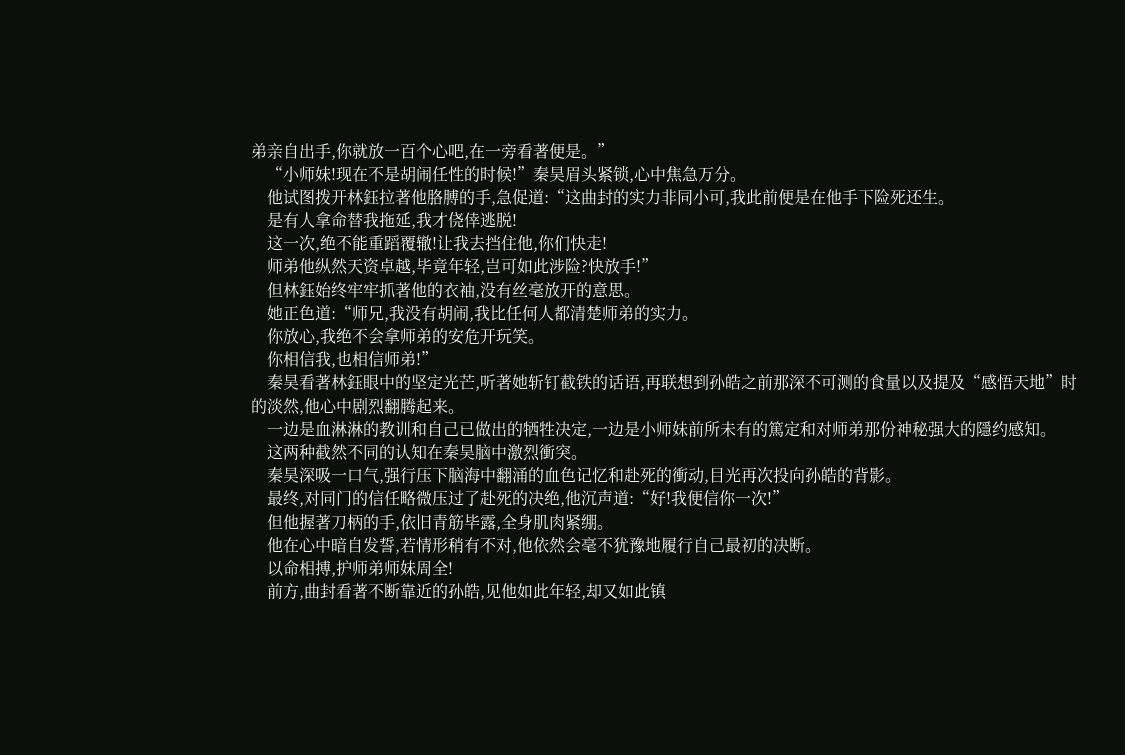弟亲自出手,你就放一百个心吧,在一旁看著便是。”
    “小师妹!现在不是胡闹任性的时候!”秦昊眉头紧锁,心中焦急万分。
    他试图拨开林鈺拉著他胳膊的手,急促道:“这曲封的实力非同小可,我此前便是在他手下险死还生。
    是有人拿命替我拖延,我才侥倖逃脱!
    这一次,绝不能重蹈覆辙!让我去挡住他,你们快走!
    师弟他纵然天资卓越,毕竟年轻,岂可如此涉险?快放手!”
    但林鈺始终牢牢抓著他的衣袖,没有丝毫放开的意思。
    她正色道:“师兄,我没有胡闹,我比任何人都清楚师弟的实力。
    你放心,我绝不会拿师弟的安危开玩笑。
    你相信我,也相信师弟!”
    秦昊看著林鈺眼中的坚定光芒,听著她斩钉截铁的话语,再联想到孙皓之前那深不可测的食量以及提及“感悟天地”时的淡然,他心中剧烈翻腾起来。
    一边是血淋淋的教训和自己已做出的牺牲决定,一边是小师妹前所未有的篤定和对师弟那份神秘强大的隱约感知。
    这两种截然不同的认知在秦昊脑中激烈衝突。
    秦昊深吸一口气,强行压下脑海中翻涌的血色记忆和赴死的衝动,目光再次投向孙皓的背影。
    最终,对同门的信任略微压过了赴死的决绝,他沉声道:“好!我便信你一次!”
    但他握著刀柄的手,依旧青筋毕露,全身肌肉紧绷。
    他在心中暗自发誓,若情形稍有不对,他依然会毫不犹豫地履行自己最初的决断。
    以命相搏,护师弟师妹周全!
    前方,曲封看著不断靠近的孙皓,见他如此年轻,却又如此镇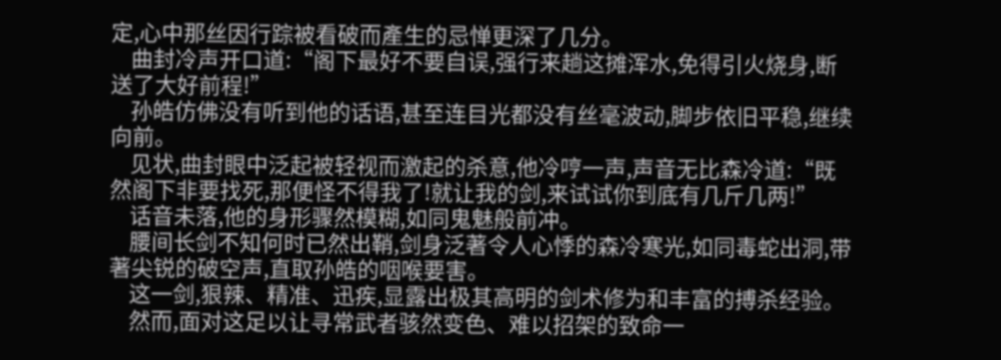定,心中那丝因行踪被看破而產生的忌惮更深了几分。
    曲封冷声开口道:“阁下最好不要自误,强行来趟这摊浑水,免得引火烧身,断送了大好前程!”
    孙皓仿佛没有听到他的话语,甚至连目光都没有丝毫波动,脚步依旧平稳,继续向前。
    见状,曲封眼中泛起被轻视而激起的杀意,他冷哼一声,声音无比森冷道:“既然阁下非要找死,那便怪不得我了!就让我的剑,来试试你到底有几斤几两!”
    话音未落,他的身形骤然模糊,如同鬼魅般前冲。
    腰间长剑不知何时已然出鞘,剑身泛著令人心悸的森冷寒光,如同毒蛇出洞,带著尖锐的破空声,直取孙皓的咽喉要害。
    这一剑,狠辣、精准、迅疾,显露出极其高明的剑术修为和丰富的搏杀经验。
    然而,面对这足以让寻常武者骇然变色、难以招架的致命一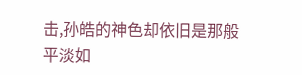击,孙皓的神色却依旧是那般平淡如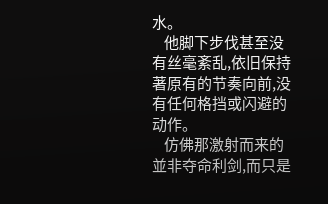水。
    他脚下步伐甚至没有丝毫紊乱,依旧保持著原有的节奏向前,没有任何格挡或闪避的动作。
    仿佛那激射而来的並非夺命利剑,而只是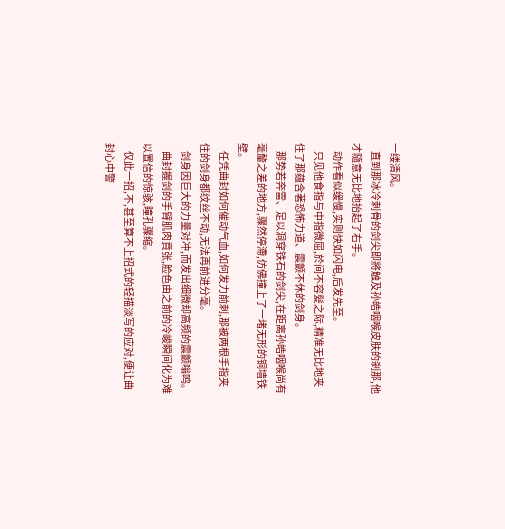一缕清风。
    直到那冰冷刺骨的剑尖即將触及孙皓咽喉皮肤的剎那,他才隨意无比地抬起了右手。
    动作看似缓慢,实则快如闪电,后发先至。
    只见他食指与中指微屈,於间不容髮之际,精准无比地夹住了那蕴含著恐怖力道、震颤不休的剑身。
    那势若奔雷、足以洞穿铁石的剑尖,在距离孙皓咽喉尚有毫釐之差的地方,骤然停滯,仿佛撞上了一堵无形的铜墙铁壁。
    任凭曲封如何催动气血,如何发力前刺,那被两根手指夹住的剑身都纹丝不动,无法再前进分毫。
    剑身因巨大的力量对冲,而发出细微却高频的震颤嗡鸣。
    曲封握剑的手臂肌肉賁张,脸色由之前的冷峻瞬间化为难以置信的惊骇,瞳孔骤缩。
    仅此一招,不,甚至算不上招式的轻描淡写的应对,便让曲封心中警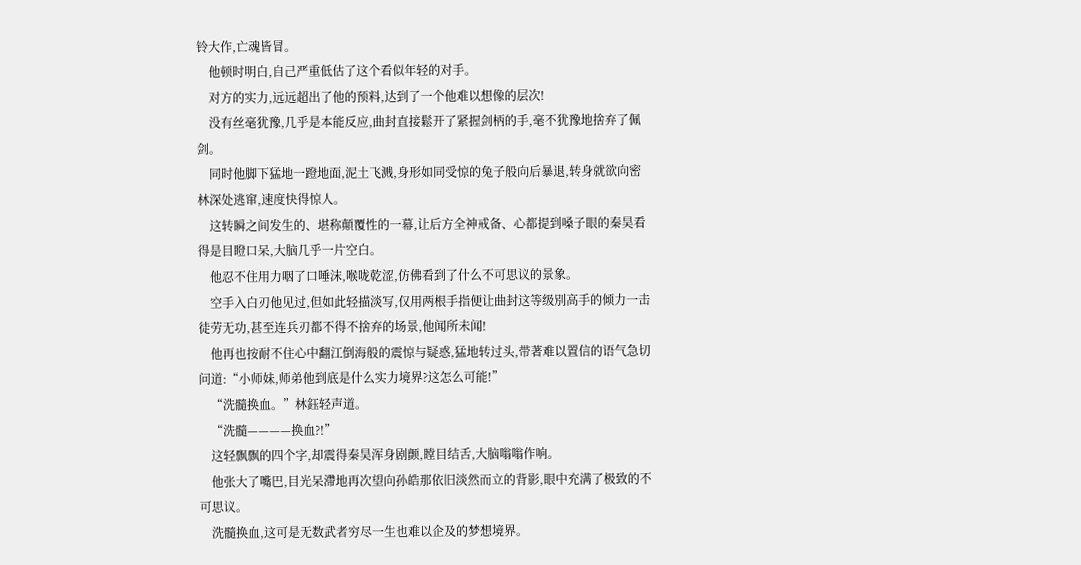铃大作,亡魂皆冒。
    他顿时明白,自己严重低估了这个看似年轻的对手。
    对方的实力,远远超出了他的预料,达到了一个他难以想像的层次!
    没有丝毫犹豫,几乎是本能反应,曲封直接鬆开了紧握剑柄的手,毫不犹豫地捨弃了佩剑。
    同时他脚下猛地一蹬地面,泥土飞溅,身形如同受惊的兔子般向后暴退,转身就欲向密林深处逃窜,速度快得惊人。
    这转瞬之间发生的、堪称顛覆性的一幕,让后方全神戒备、心都提到嗓子眼的秦昊看得是目瞪口呆,大脑几乎一片空白。
    他忍不住用力咽了口唾沫,喉咙乾涩,仿佛看到了什么不可思议的景象。
    空手入白刃他见过,但如此轻描淡写,仅用两根手指便让曲封这等级別高手的倾力一击徒劳无功,甚至连兵刃都不得不捨弃的场景,他闻所未闻!
    他再也按耐不住心中翻江倒海般的震惊与疑惑,猛地转过头,带著难以置信的语气急切问道:“小师妹,师弟他到底是什么实力境界?这怎么可能!”
    “洗髓换血。”林鈺轻声道。
    “洗髓————换血?!”
    这轻飘飘的四个字,却震得秦昊浑身剧颤,瞠目结舌,大脑嗡嗡作响。
    他张大了嘴巴,目光呆滯地再次望向孙皓那依旧淡然而立的背影,眼中充满了极致的不可思议。
    洗髓换血,这可是无数武者穷尽一生也难以企及的梦想境界。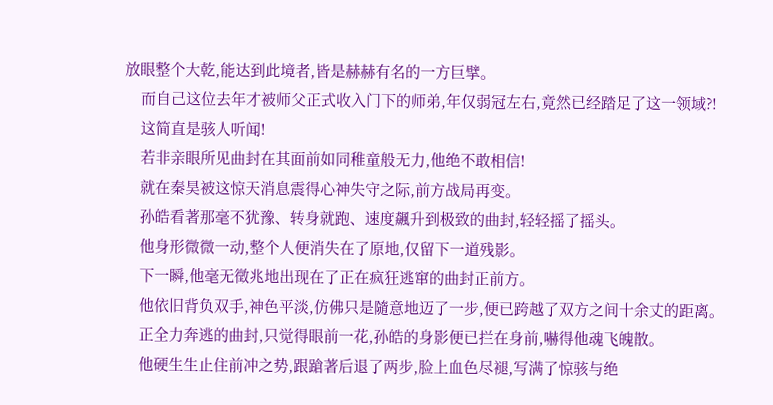放眼整个大乾,能达到此境者,皆是赫赫有名的一方巨擘。
    而自己这位去年才被师父正式收入门下的师弟,年仅弱冠左右,竟然已经踏足了这一领域?!
    这简直是骇人听闻!
    若非亲眼所见曲封在其面前如同稚童般无力,他绝不敢相信!
    就在秦昊被这惊天消息震得心神失守之际,前方战局再变。
    孙皓看著那毫不犹豫、转身就跑、速度飆升到极致的曲封,轻轻摇了摇头。
    他身形微微一动,整个人便消失在了原地,仅留下一道残影。
    下一瞬,他毫无徵兆地出现在了正在疯狂逃窜的曲封正前方。
    他依旧背负双手,神色平淡,仿佛只是隨意地迈了一步,便已跨越了双方之间十余丈的距离。
    正全力奔逃的曲封,只觉得眼前一花,孙皓的身影便已拦在身前,嚇得他魂飞魄散。
    他硬生生止住前冲之势,跟蹌著后退了两步,脸上血色尽褪,写满了惊骇与绝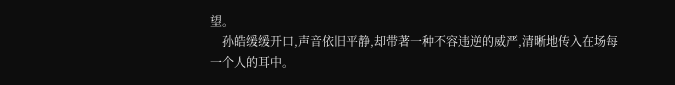望。
    孙皓缓缓开口,声音依旧平静,却带著一种不容违逆的威严,清晰地传入在场每一个人的耳中。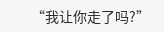“我让你走了吗?”